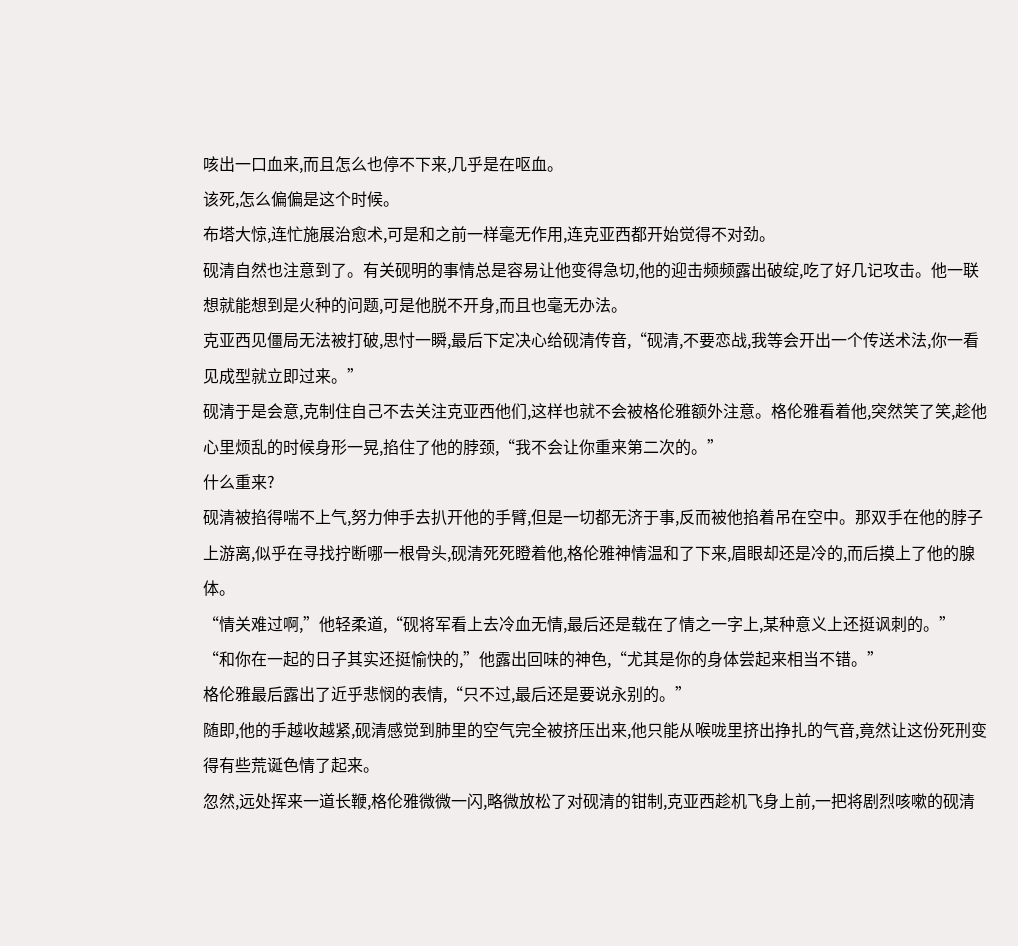咳出一口血来,而且怎么也停不下来,几乎是在呕血。
该死,怎么偏偏是这个时候。
布塔大惊,连忙施展治愈术,可是和之前一样毫无作用,连克亚西都开始觉得不对劲。
砚清自然也注意到了。有关砚明的事情总是容易让他变得急切,他的迎击频频露出破绽,吃了好几记攻击。他一联想就能想到是火种的问题,可是他脱不开身,而且也毫无办法。
克亚西见僵局无法被打破,思忖一瞬,最后下定决心给砚清传音,“砚清,不要恋战,我等会开出一个传送术法,你一看见成型就立即过来。”
砚清于是会意,克制住自己不去关注克亚西他们,这样也就不会被格伦雅额外注意。格伦雅看着他,突然笑了笑,趁他心里烦乱的时候身形一晃,掐住了他的脖颈,“我不会让你重来第二次的。”
什么重来?
砚清被掐得喘不上气,努力伸手去扒开他的手臂,但是一切都无济于事,反而被他掐着吊在空中。那双手在他的脖子上游离,似乎在寻找拧断哪一根骨头,砚清死死瞪着他,格伦雅神情温和了下来,眉眼却还是冷的,而后摸上了他的腺体。
“情关难过啊,”他轻柔道,“砚将军看上去冷血无情,最后还是载在了情之一字上,某种意义上还挺讽刺的。”
“和你在一起的日子其实还挺愉快的,”他露出回味的神色,“尤其是你的身体尝起来相当不错。”
格伦雅最后露出了近乎悲悯的表情,“只不过,最后还是要说永别的。”
随即,他的手越收越紧,砚清感觉到肺里的空气完全被挤压出来,他只能从喉咙里挤出挣扎的气音,竟然让这份死刑变得有些荒诞色情了起来。
忽然,远处挥来一道长鞭,格伦雅微微一闪,略微放松了对砚清的钳制,克亚西趁机飞身上前,一把将剧烈咳嗽的砚清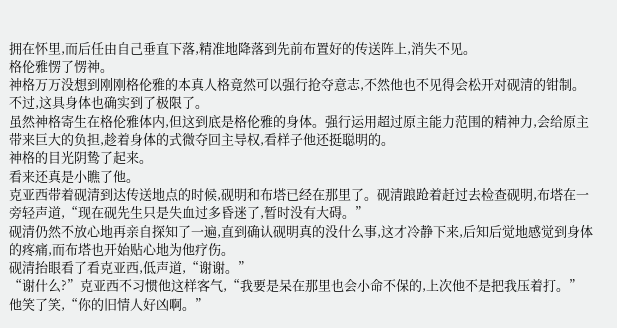拥在怀里,而后任由自己垂直下落,精准地降落到先前布置好的传送阵上,消失不见。
格伦雅愣了愣神。
神格万万没想到刚刚格伦雅的本真人格竟然可以强行抢夺意志,不然他也不见得会松开对砚清的钳制。
不过,这具身体也确实到了极限了。
虽然神格寄生在格伦雅体内,但这到底是格伦雅的身体。强行运用超过原主能力范围的精神力,会给原主带来巨大的负担,趁着身体的式微夺回主导权,看样子他还挺聪明的。
神格的目光阴鸷了起来。
看来还真是小瞧了他。
克亚西带着砚清到达传送地点的时候,砚明和布塔已经在那里了。砚清踉跄着赶过去检查砚明,布塔在一旁轻声道,“现在砚先生只是失血过多昏迷了,暂时没有大碍。”
砚清仍然不放心地再亲自探知了一遍,直到确认砚明真的没什么事,这才冷静下来,后知后觉地感觉到身体的疼痛,而布塔也开始贴心地为他疗伤。
砚清抬眼看了看克亚西,低声道,“谢谢。”
“谢什么?”克亚西不习惯他这样客气,“我要是呆在那里也会小命不保的,上次他不是把我压着打。”
他笑了笑,“你的旧情人好凶啊。”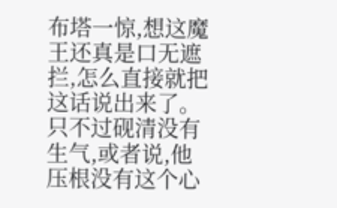布塔一惊,想这魔王还真是口无遮拦,怎么直接就把这话说出来了。
只不过砚清没有生气,或者说,他压根没有这个心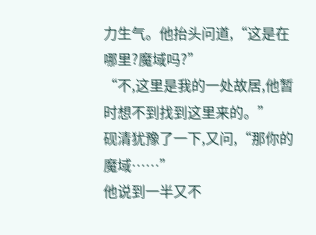力生气。他抬头问道,“这是在哪里?魔域吗?”
“不,这里是我的一处故居,他暂时想不到找到这里来的。”
砚清犹豫了一下,又问,“那你的魔域……”
他说到一半又不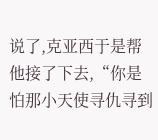说了,克亚西于是帮他接了下去,“你是怕那小天使寻仇寻到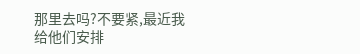那里去吗?不要紧,最近我给他们安排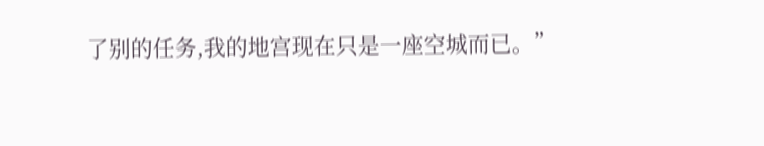了别的任务,我的地宫现在只是一座空城而已。”